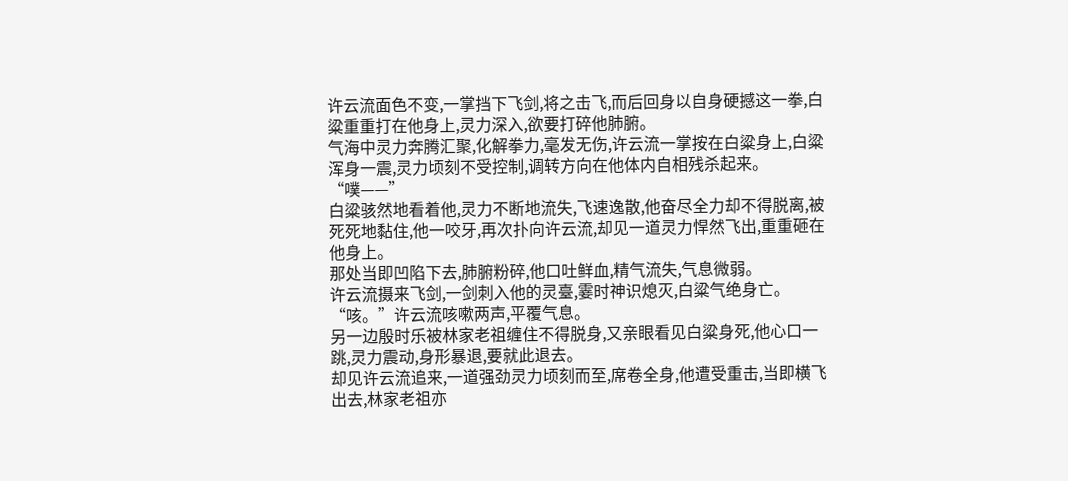许云流面色不变,一掌挡下飞剑,将之击飞,而后回身以自身硬撼这一拳,白粱重重打在他身上,灵力深入,欲要打碎他肺腑。
气海中灵力奔腾汇聚,化解拳力,毫发无伤,许云流一掌按在白粱身上,白粱浑身一震,灵力顷刻不受控制,调转方向在他体内自相残杀起来。
“噗——”
白粱骇然地看着他,灵力不断地流失,飞速逸散,他奋尽全力却不得脱离,被死死地黏住,他一咬牙,再次扑向许云流,却见一道灵力悍然飞出,重重砸在他身上。
那处当即凹陷下去,肺腑粉碎,他口吐鲜血,精气流失,气息微弱。
许云流摄来飞剑,一剑刺入他的灵臺,霎时神识熄灭,白粱气绝身亡。
“咳。”许云流咳嗽两声,平覆气息。
另一边殷时乐被林家老祖缠住不得脱身,又亲眼看见白粱身死,他心口一跳,灵力震动,身形暴退,要就此退去。
却见许云流追来,一道强劲灵力顷刻而至,席卷全身,他遭受重击,当即横飞出去,林家老祖亦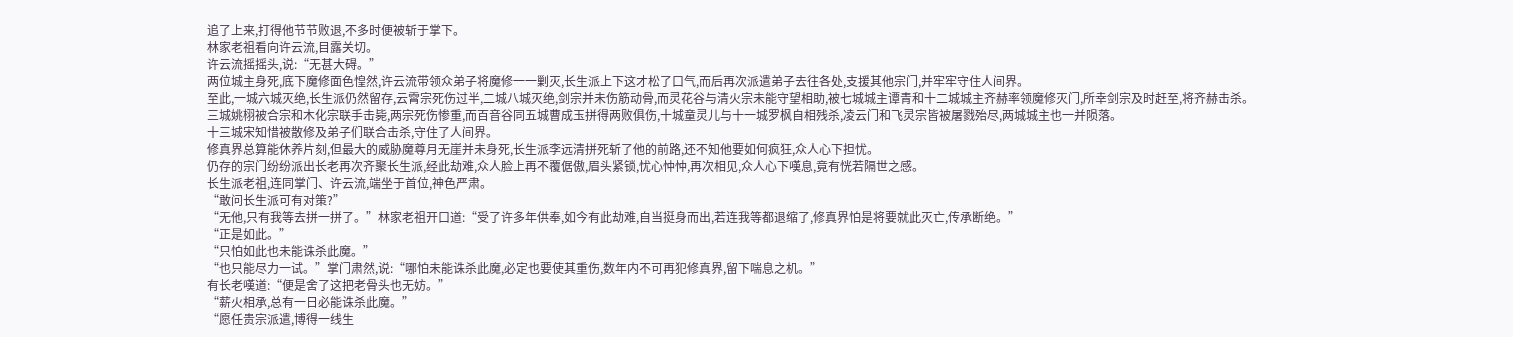追了上来,打得他节节败退,不多时便被斩于掌下。
林家老祖看向许云流,目露关切。
许云流摇摇头,说:“无甚大碍。”
两位城主身死,底下魔修面色惶然,许云流带领众弟子将魔修一一剿灭,长生派上下这才松了口气,而后再次派遣弟子去往各处,支援其他宗门,并牢牢守住人间界。
至此,一城六城灭绝,长生派仍然留存,云霄宗死伤过半,二城八城灭绝,剑宗并未伤筋动骨,而灵花谷与清火宗未能守望相助,被七城城主谭青和十二城城主齐赫率领魔修灭门,所幸剑宗及时赶至,将齐赫击杀。
三城姚栩被合宗和木化宗联手击毙,两宗死伤惨重,而百音谷同五城曹成玉拼得两败俱伤,十城童灵儿与十一城罗枫自相残杀,凌云门和飞灵宗皆被屠戮殆尽,两城城主也一并陨落。
十三城宋知惜被散修及弟子们联合击杀,守住了人间界。
修真界总算能休养片刻,但最大的威胁魔尊月无崖并未身死,长生派李远清拼死斩了他的前路,还不知他要如何疯狂,众人心下担忧。
仍存的宗门纷纷派出长老再次齐聚长生派,经此劫难,众人脸上再不覆倨傲,眉头紧锁,忧心忡忡,再次相见,众人心下嘆息,竟有恍若隔世之感。
长生派老祖,连同掌门、许云流,端坐于首位,神色严肃。
“敢问长生派可有对策?”
“无他,只有我等去拼一拼了。”林家老祖开口道:“受了许多年供奉,如今有此劫难,自当挺身而出,若连我等都退缩了,修真界怕是将要就此灭亡,传承断绝。”
“正是如此。”
“只怕如此也未能诛杀此魔。”
“也只能尽力一试。”掌门肃然,说:“哪怕未能诛杀此魔,必定也要使其重伤,数年内不可再犯修真界,留下喘息之机。”
有长老嘆道:“便是舍了这把老骨头也无妨。”
“薪火相承,总有一日必能诛杀此魔。”
“愿任贵宗派遣,博得一线生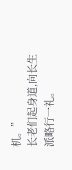机。”
长老们起身道,向长生派略行一礼。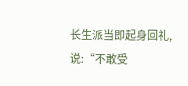长生派当即起身回礼,说:“不敢受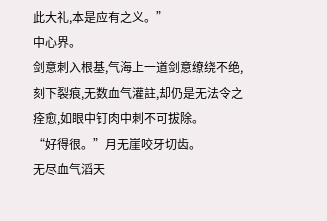此大礼,本是应有之义。”
中心界。
剑意刺入根基,气海上一道剑意缭绕不绝,刻下裂痕,无数血气灌註,却仍是无法令之痊愈,如眼中钉肉中刺不可拔除。
“好得很。”月无崖咬牙切齿。
无尽血气滔天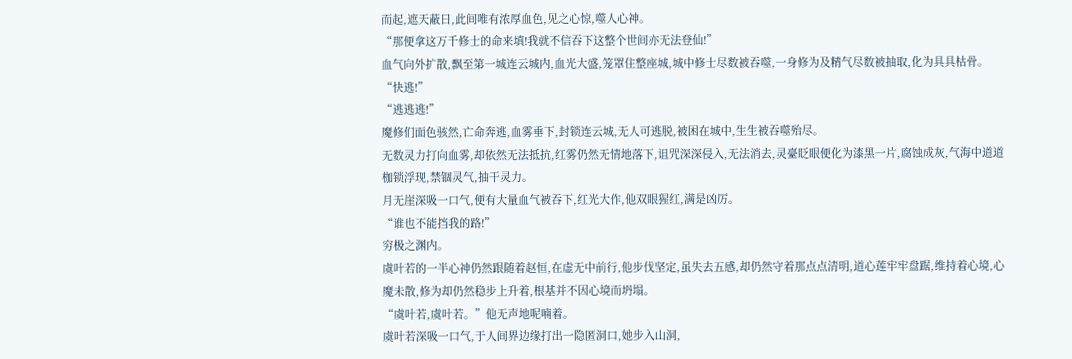而起,遮天蔽日,此间唯有浓厚血色,见之心惊,噬人心神。
“那便拿这万千修士的命来填!我就不信吞下这整个世间亦无法登仙!”
血气向外扩散,飘至第一城连云城内,血光大盛,笼罩住整座城,城中修士尽数被吞噬,一身修为及精气尽数被抽取,化为具具枯骨。
“快逃!”
“逃逃逃!”
魔修们面色骇然,亡命奔逃,血雾垂下,封锁连云城,无人可逃脱,被困在城中,生生被吞噬殆尽。
无数灵力打向血雾,却依然无法抵抗,红雾仍然无情地落下,诅咒深深侵入,无法消去,灵臺眨眼便化为漆黑一片,腐蚀成灰,气海中道道枷锁浮现,禁锢灵气,抽干灵力。
月无崖深吸一口气,便有大量血气被吞下,红光大作,他双眼猩红,满是凶厉。
“谁也不能挡我的路!”
穷极之渊内。
虞叶若的一半心神仍然跟随着赵恒,在虚无中前行,他步伐坚定,虽失去五感,却仍然守着那点点清明,道心莲牢牢盘踞,维持着心境,心魔未散,修为却仍然稳步上升着,根基并不因心境而坍塌。
“虞叶若,虞叶若。”他无声地呢喃着。
虞叶若深吸一口气,于人间界边缘打出一隐匿洞口,她步入山洞,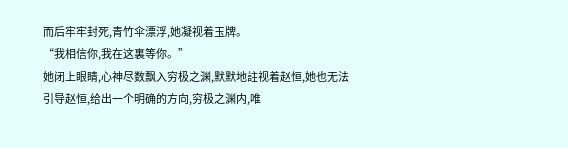而后牢牢封死,青竹伞漂浮,她凝视着玉牌。
“我相信你,我在这裏等你。”
她闭上眼睛,心神尽数飘入穷极之渊,默默地註视着赵恒,她也无法引导赵恒,给出一个明确的方向,穷极之渊内,唯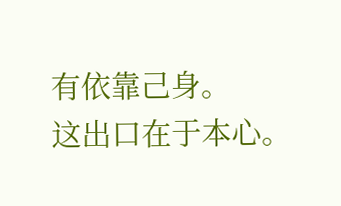有依靠己身。
这出口在于本心。